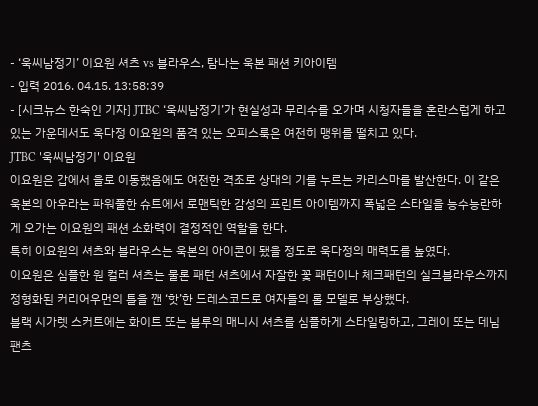- ‘욱씨남정기’ 이요원 셔츠 vs 블라우스, 탐나는 욱본 패션 키아이템
- 입력 2016. 04.15. 13:58:39
- [시크뉴스 한숙인 기자] JTBC ‘욱씨남정기’가 현실성과 무리수를 오가며 시청자들을 혼란스럽게 하고 있는 가운데서도 욱다정 이요원의 품격 있는 오피스룩은 여전히 맹위를 떨치고 있다.
JTBC '욱씨남정기' 이요원
이요원은 갑에서 을로 이동했음에도 여전한 격조로 상대의 기를 누르는 카리스마를 발산한다. 이 같은 욱본의 아우라는 파워풀한 슈트에서 로맨틱한 감성의 프린트 아이템까지 폭넓은 스타일을 능수능란하게 오가는 이요원의 패션 소화력이 결정적인 역할을 한다.
특히 이요원의 셔츠와 블라우스는 욱본의 아이콘이 됐을 정도로 욱다정의 매력도를 높였다.
이요원은 심플한 원 컬러 셔츠는 물론 패턴 셔츠에서 자잘한 꽃 패턴이나 체크패턴의 실크블라우스까지 정형화된 커리어우먼의 틀을 깬 ‘핫’한 드레스코드로 여자들의 롤 모델로 부상했다.
블랙 시가렛 스커트에는 화이트 또는 블루의 매니시 셔츠를 심플하게 스타일링하고, 그레이 또는 데님 팬츠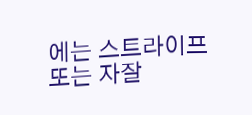에는 스트라이프 또는 자잘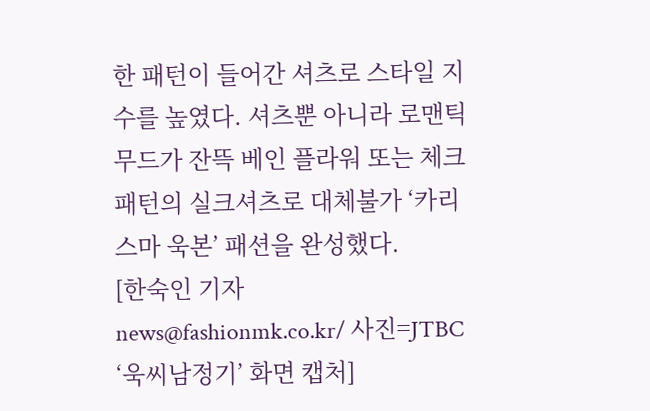한 패턴이 들어간 셔츠로 스타일 지수를 높였다. 셔츠뿐 아니라 로맨틱 무드가 잔뜩 베인 플라워 또는 체크패턴의 실크셔츠로 대체불가 ‘카리스마 욱본’ 패션을 완성했다.
[한숙인 기자 news@fashionmk.co.kr/ 사진=JTBC ‘욱씨남정기’ 화면 캡처]